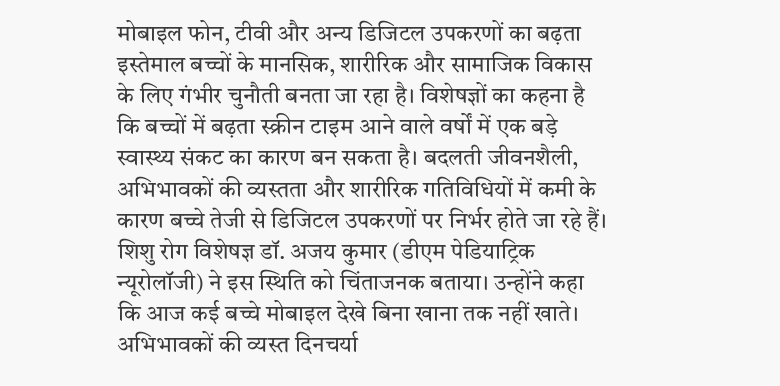मोबाइल फोन, टीवी और अन्य डिजिटल उपकरणों का बढ़ता इस्तेमाल बच्चों के मानसिक, शारीरिक और सामाजिक विकास के लिए गंभीर चुनौती बनता जा रहा है। विशेषज्ञों का कहना है कि बच्चों में बढ़ता स्क्रीन टाइम आने वाले वर्षों में एक बड़े स्वास्थ्य संकट का कारण बन सकता है। बदलती जीवनशैली, अभिभावकों की व्यस्तता और शारीरिक गतिविधियों में कमी के कारण बच्चे तेजी से डिजिटल उपकरणों पर निर्भर होते जा रहे हैं।
शिशु रोग विशेषज्ञ डॉ. अजय कुमार (डीएम पेडियाट्रिक न्यूरोलॉजी) ने इस स्थिति को चिंताजनक बताया। उन्होंने कहा कि आज कई बच्चे मोबाइल देखे बिना खाना तक नहीं खाते। अभिभावकों की व्यस्त दिनचर्या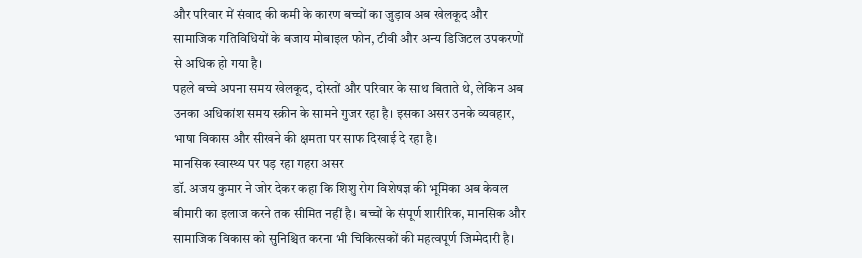और परिवार में संवाद की कमी के कारण बच्चों का जुड़ाव अब खेलकूद और सामाजिक गतिविधियों के बजाय मोबाइल फोन, टीवी और अन्य डिजिटल उपकरणों से अधिक हो गया है।
पहले बच्चे अपना समय खेलकूद, दोस्तों और परिवार के साथ बिताते थे, लेकिन अब उनका अधिकांश समय स्क्रीन के सामने गुजर रहा है। इसका असर उनके व्यवहार, भाषा विकास और सीखने की क्षमता पर साफ दिखाई दे रहा है।
मानसिक स्वास्थ्य पर पड़ रहा गहरा असर
डॉ. अजय कुमार ने जोर देकर कहा कि शिशु रोग विशेषज्ञ की भूमिका अब केवल बीमारी का इलाज करने तक सीमित नहीं है। बच्चों के संपूर्ण शारीरिक, मानसिक और सामाजिक विकास को सुनिश्चित करना भी चिकित्सकों की महत्वपूर्ण जिम्मेदारी है।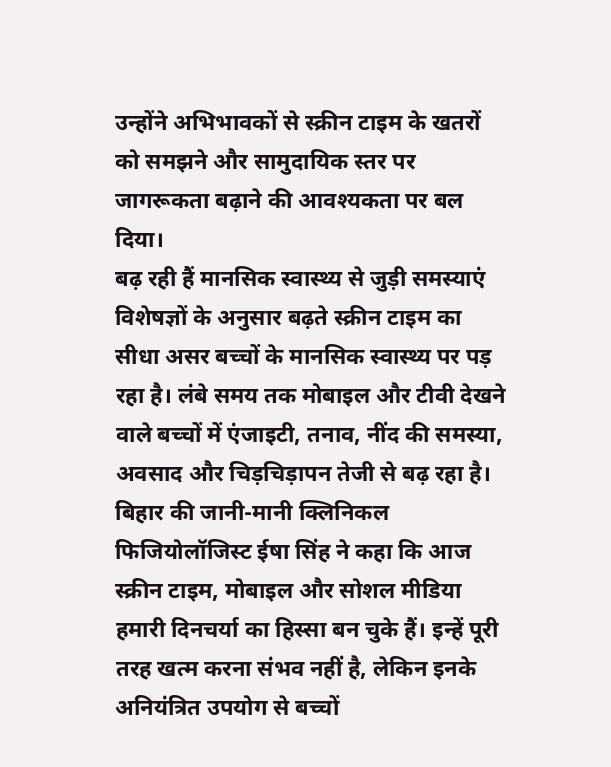उन्होंने अभिभावकों से स्क्रीन टाइम के खतरों को समझने और सामुदायिक स्तर पर जागरूकता बढ़ाने की आवश्यकता पर बल दिया।
बढ़ रही हैं मानसिक स्वास्थ्य से जुड़ी समस्याएं
विशेषज्ञों के अनुसार बढ़ते स्क्रीन टाइम का सीधा असर बच्चों के मानसिक स्वास्थ्य पर पड़ रहा है। लंबे समय तक मोबाइल और टीवी देखने वाले बच्चों में एंजाइटी, तनाव, नींद की समस्या, अवसाद और चिड़चिड़ापन तेजी से बढ़ रहा है।
बिहार की जानी-मानी क्लिनिकल फिजियोलॉजिस्ट ईषा सिंह ने कहा कि आज स्क्रीन टाइम, मोबाइल और सोशल मीडिया हमारी दिनचर्या का हिस्सा बन चुके हैं। इन्हें पूरी तरह खत्म करना संभव नहीं है, लेकिन इनके अनियंत्रित उपयोग से बच्चों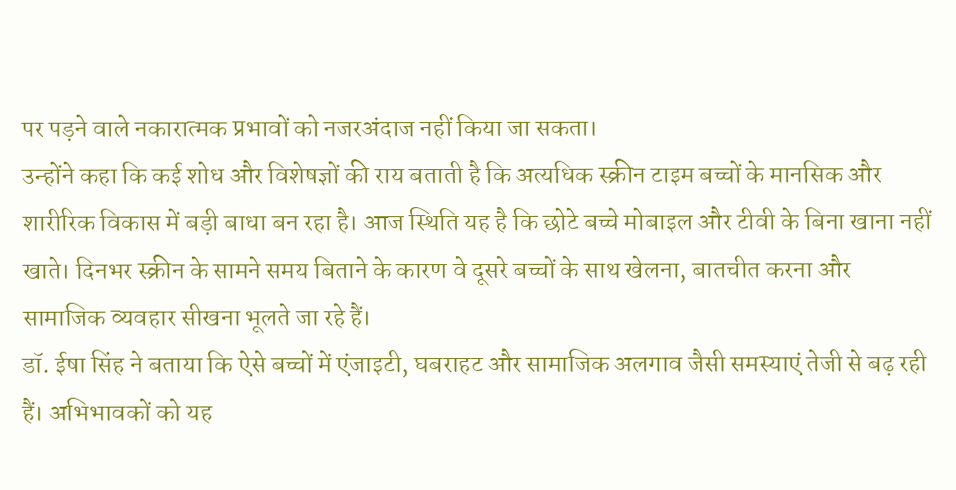पर पड़ने वाले नकारात्मक प्रभावों को नजरअंदाज नहीं किया जा सकता।
उन्होंने कहा कि कई शोध और विशेषज्ञों की राय बताती है कि अत्यधिक स्क्रीन टाइम बच्चों के मानसिक और शारीरिक विकास में बड़ी बाधा बन रहा है। आज स्थिति यह है कि छोटे बच्चे मोबाइल और टीवी के बिना खाना नहीं खाते। दिनभर स्क्रीन के सामने समय बिताने के कारण वे दूसरे बच्चों के साथ खेलना, बातचीत करना और सामाजिक व्यवहार सीखना भूलते जा रहे हैं।
डॉ. ईषा सिंह ने बताया कि ऐसे बच्चों में एंजाइटी, घबराहट और सामाजिक अलगाव जैसी समस्याएं तेजी से बढ़ रही हैं। अभिभावकों को यह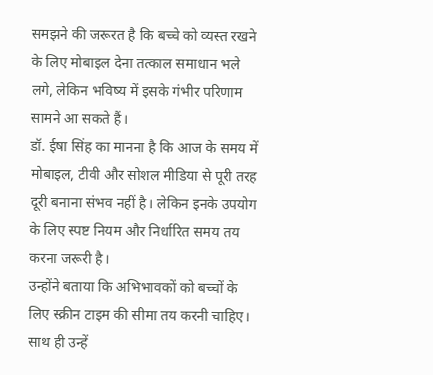समझने की जरूरत है कि बच्चे को व्यस्त रखने के लिए मोबाइल देना तत्काल समाधान भले लगे, लेकिन भविष्य में इसके गंभीर परिणाम सामने आ सकते हैं।
डॉ. ईषा सिंह का मानना है कि आज के समय में मोबाइल, टीवी और सोशल मीडिया से पूरी तरह दूरी बनाना संभव नहीं है। लेकिन इनके उपयोग के लिए स्पष्ट नियम और निर्धारित समय तय करना जरूरी है।
उन्होंने बताया कि अभिभावकों को बच्चों के लिए स्क्रीन टाइम की सीमा तय करनी चाहिए। साथ ही उन्हें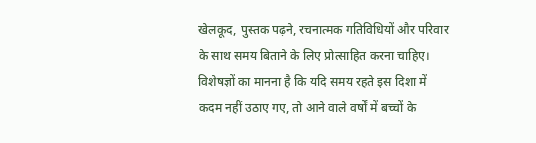खेलकूद, पुस्तक पढ़ने, रचनात्मक गतिविधियों और परिवार के साथ समय बिताने के लिए प्रोत्साहित करना चाहिए।
विशेषज्ञों का मानना है कि यदि समय रहते इस दिशा में कदम नहीं उठाए गए, तो आने वाले वर्षों में बच्चों के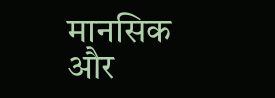मानसिक और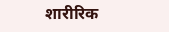शारीरिक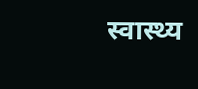स्वास्थ्य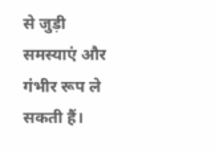से जुड़ी समस्याएं और गंभीर रूप ले सकती हैं।